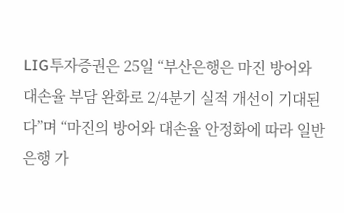LIG투자증권은 25일 “부산은행은 마진 방어와 대손율 부담 완화로 2/4분기 실적 개선이 기대된다”며 “마진의 방어와 대손율 안정화에 따라 일반은행 가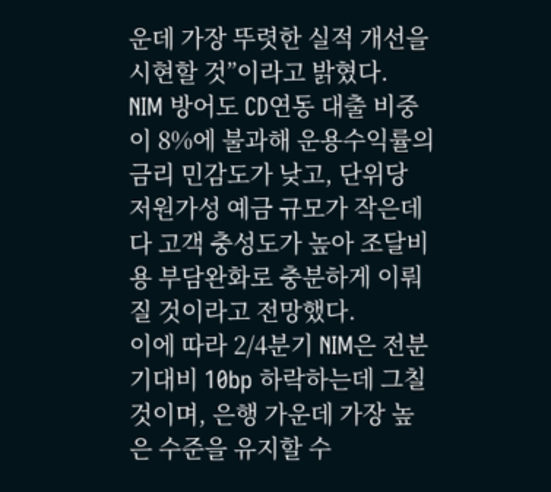운데 가장 뚜렷한 실적 개선을 시현할 것”이라고 밝혔다.
NIM 방어도 CD연동 대출 비중이 8%에 불과해 운용수익률의 금리 민감도가 낮고, 단위당 저원가성 예금 규모가 작은데다 고객 충성도가 높아 조달비용 부담완화로 충분하게 이뤄질 것이라고 전망했다.
이에 따라 2/4분기 NIM은 전분기대비 10bp 하락하는데 그칠 것이며, 은행 가운데 가장 높은 수준을 유지할 수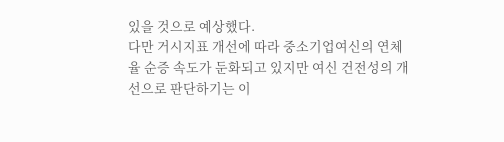있을 것으로 예상했다.
다만 거시지표 개선에 따라 중소기업여신의 연체율 순증 속도가 둔화되고 있지만 여신 건전성의 개선으로 판단하기는 이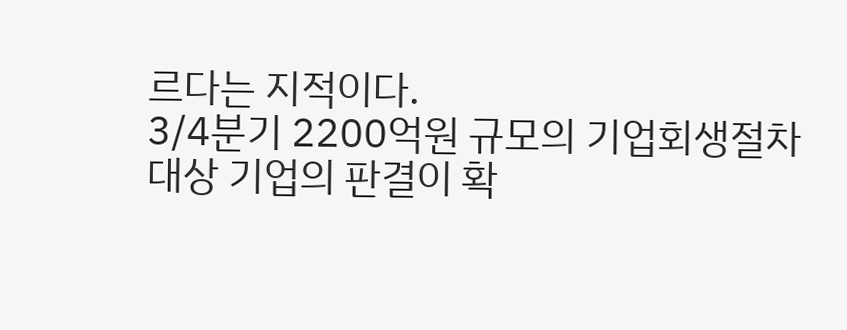르다는 지적이다.
3/4분기 2200억원 규모의 기업회생절차 대상 기업의 판결이 확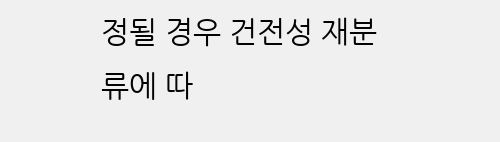정될 경우 건전성 재분류에 따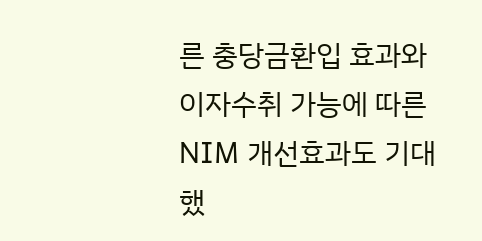른 충당금환입 효과와 이자수취 가능에 따른 NIM 개선효과도 기대했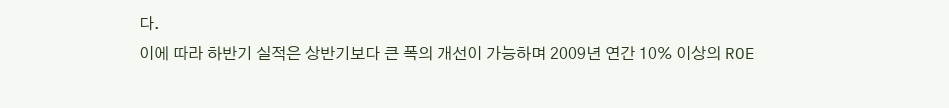다.
이에 따라 하반기 실적은 상반기보다 큰 폭의 개선이 가능하며 2009년 연간 10% 이상의 ROE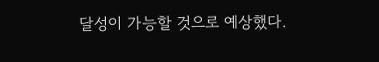달성이 가능할 것으로 예상했다.